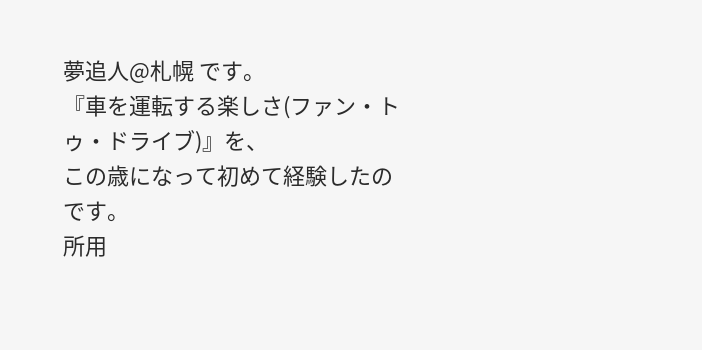夢追人@札幌 です。
『車を運転する楽しさ(ファン・トゥ・ドライブ)』を、
この歳になって初めて経験したのです。
所用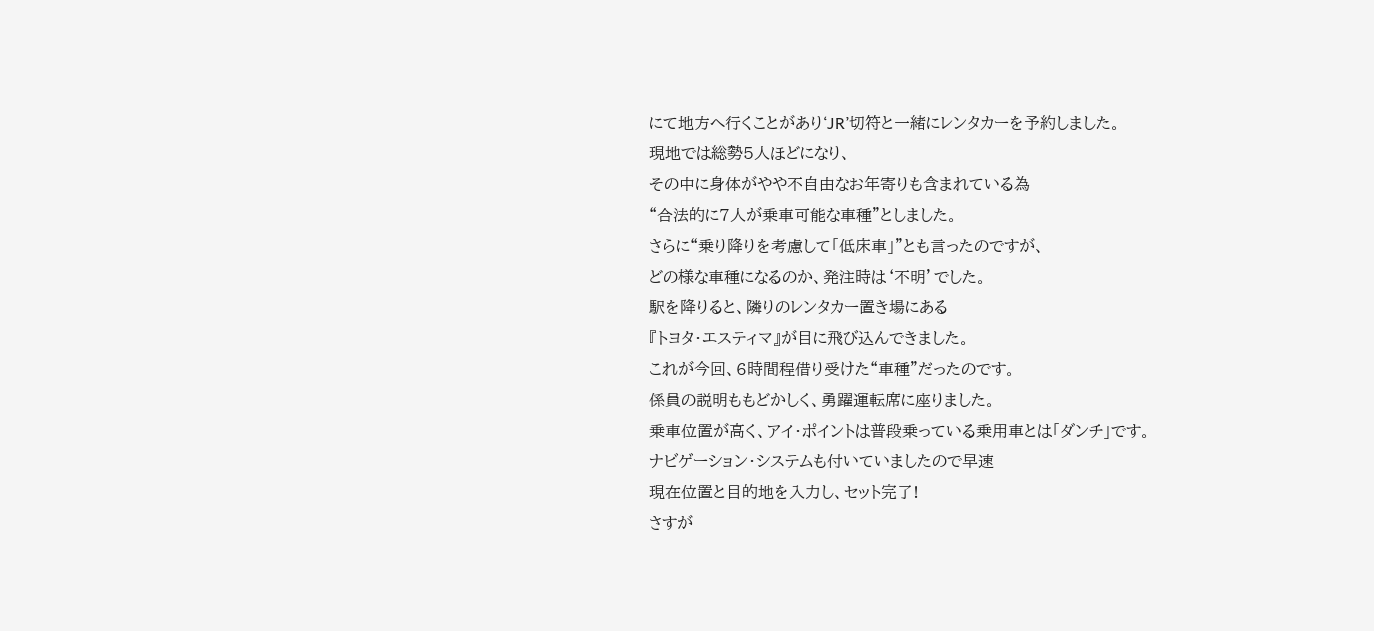にて地方へ行くことがあり‘JR’切符と一緒にレンタカーを予約しました。
現地では総勢5人ほどになり、
その中に身体がやや不自由なお年寄りも含まれている為
“合法的に7人が乗車可能な車種”としました。
さらに“乗り降りを考慮して「低床車」”とも言ったのですが、
どの様な車種になるのか、発注時は‘不明’でした。
駅を降りると、隣りのレンタカー置き場にある
『トヨタ・エスティマ』が目に飛び込んできました。
これが今回、6時間程借り受けた“車種”だったのです。
係員の説明ももどかしく、勇躍運転席に座りました。
乗車位置が高く、アイ・ポイントは普段乗っている乗用車とは「ダンチ」です。
ナビゲーション・システムも付いていましたので早速
現在位置と目的地を入力し、セット完了!
さすが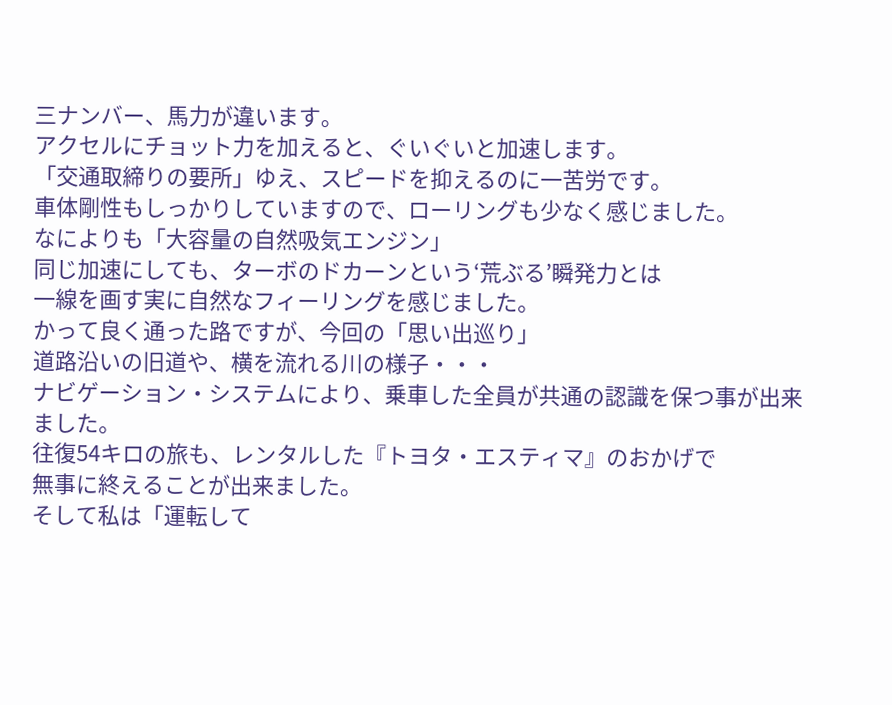三ナンバー、馬力が違います。
アクセルにチョット力を加えると、ぐいぐいと加速します。
「交通取締りの要所」ゆえ、スピードを抑えるのに一苦労です。
車体剛性もしっかりしていますので、ローリングも少なく感じました。
なによりも「大容量の自然吸気エンジン」
同じ加速にしても、ターボのドカーンという‘荒ぶる’瞬発力とは
一線を画す実に自然なフィーリングを感じました。
かって良く通った路ですが、今回の「思い出巡り」
道路沿いの旧道や、横を流れる川の様子・・・
ナビゲーション・システムにより、乗車した全員が共通の認識を保つ事が出来ました。
往復54キロの旅も、レンタルした『トヨタ・エスティマ』のおかげで
無事に終えることが出来ました。
そして私は「運転して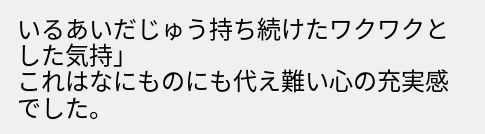いるあいだじゅう持ち続けたワクワクとした気持」
これはなにものにも代え難い心の充実感でした。